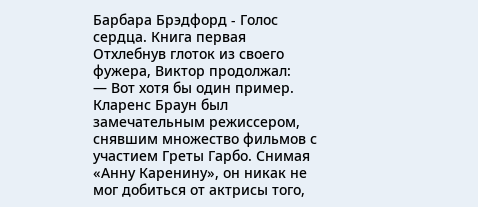Барбара Брэдфорд - Голос сердца. Книга первая
Отхлебнув глоток из своего фужера, Виктор продолжал:
— Вот хотя бы один пример. Кларенс Браун был замечательным режиссером, снявшим множество фильмов с участием Греты Гарбо. Снимая «Анну Каренину», он никак не мог добиться от актрисы того,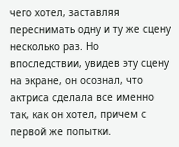чего хотел, заставляя переснимать одну и ту же сцену несколько раз. Но впоследствии, увидев эту сцену на экране, он осознал, что актриса сделала все именно так, как он хотел, причем с первой же попытки.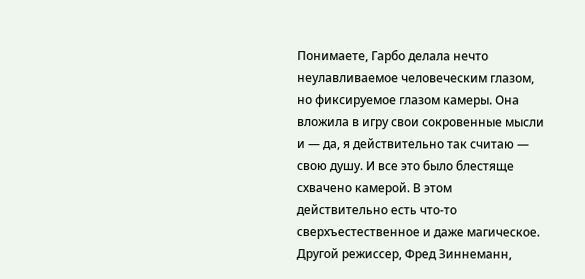Понимаете, Гарбо делала нечто неулавливаемое человеческим глазом, но фиксируемое глазом камеры. Она вложила в игру свои сокровенные мысли и — да, я действительно так считаю — свою душу. И все это было блестяще схвачено камерой. В этом действительно есть что-то сверхъестественное и даже магическое. Другой режиссер, Фред Зиннеманн,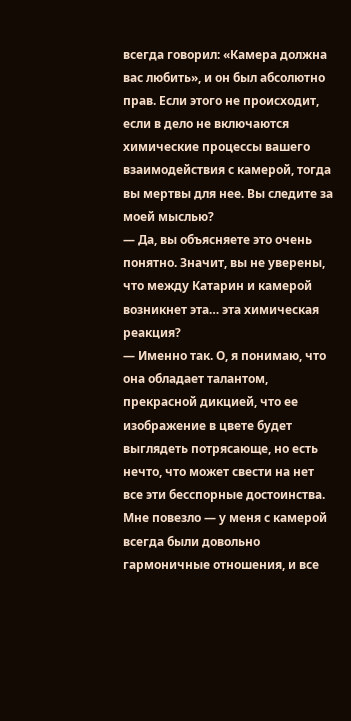всегда говорил: «Камера должна вас любить», и он был абсолютно прав. Если этого не происходит, если в дело не включаются химические процессы вашего взаимодействия с камерой, тогда вы мертвы для нее. Вы следите за моей мыслью?
— Да, вы объясняете это очень понятно. Значит, вы не уверены, что между Катарин и камерой возникнет эта… эта химическая реакция?
— Именно так. О, я понимаю, что она обладает талантом, прекрасной дикцией, что ее изображение в цвете будет выглядеть потрясающе, но есть нечто, что может свести на нет все эти бесспорные достоинства. Мне повезло — у меня с камерой всегда были довольно гармоничные отношения, и все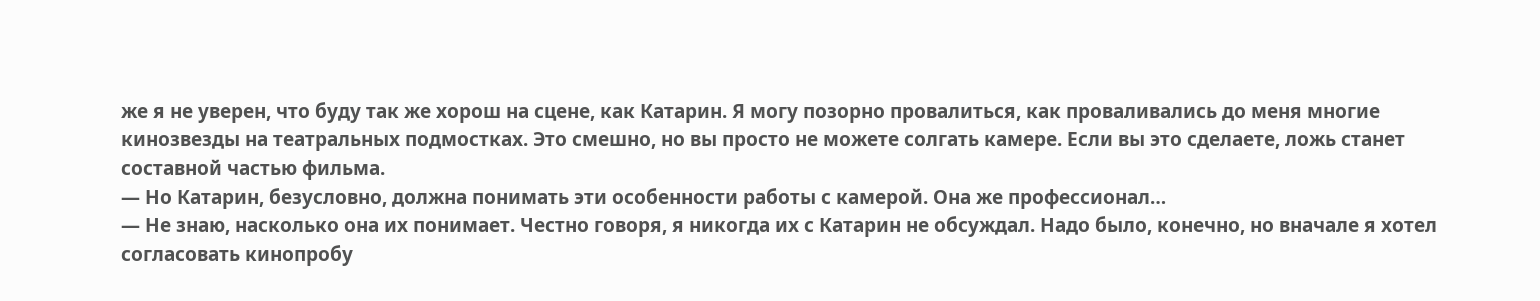же я не уверен, что буду так же хорош на сцене, как Катарин. Я могу позорно провалиться, как проваливались до меня многие кинозвезды на театральных подмостках. Это смешно, но вы просто не можете солгать камере. Если вы это сделаете, ложь станет составной частью фильма.
— Но Катарин, безусловно, должна понимать эти особенности работы с камерой. Она же профессионал…
— Не знаю, насколько она их понимает. Честно говоря, я никогда их с Катарин не обсуждал. Надо было, конечно, но вначале я хотел согласовать кинопробу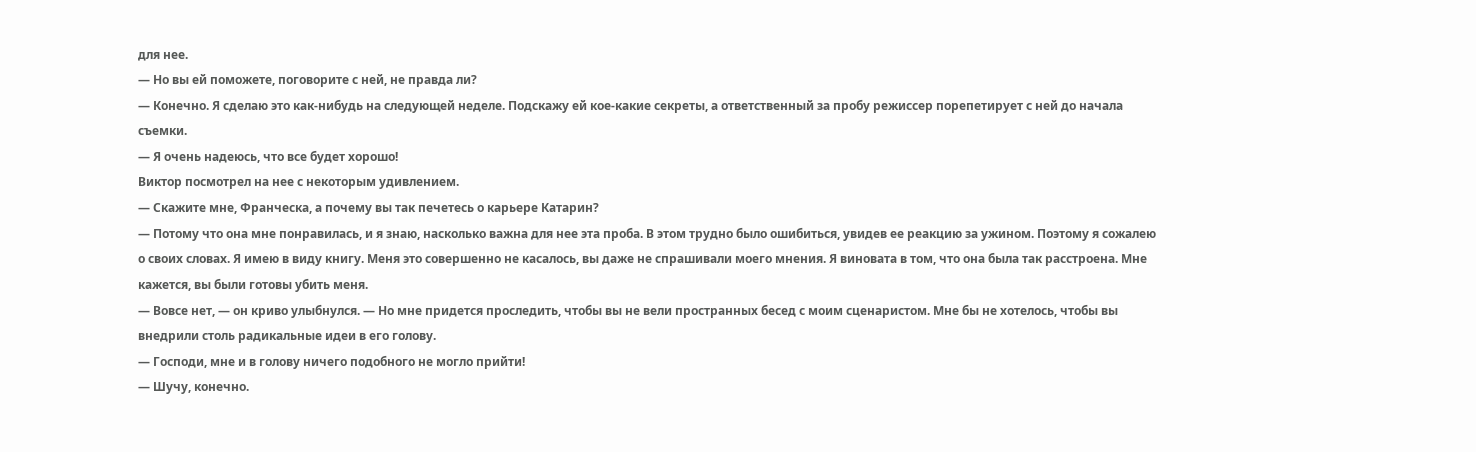для нее.
— Но вы ей поможете, поговорите с ней, не правда ли?
— Конечно. Я сделаю это как-нибудь на следующей неделе. Подскажу ей кое-какие секреты, а ответственный за пробу режиссер порепетирует с ней до начала съемки.
— Я очень надеюсь, что все будет хорошо!
Виктор посмотрел на нее с некоторым удивлением.
— Скажите мне, Франческа, а почему вы так печетесь о карьере Катарин?
— Потому что она мне понравилась, и я знаю, насколько важна для нее эта проба. В этом трудно было ошибиться, увидев ее реакцию за ужином. Поэтому я сожалею о своих словах. Я имею в виду книгу. Меня это совершенно не касалось, вы даже не спрашивали моего мнения. Я виновата в том, что она была так расстроена. Мне кажется, вы были готовы убить меня.
— Вовсе нет, — он криво улыбнулся. — Но мне придется проследить, чтобы вы не вели пространных бесед с моим сценаристом. Мне бы не хотелось, чтобы вы внедрили столь радикальные идеи в его голову.
— Господи, мне и в голову ничего подобного не могло прийти!
— Шучу, конечно.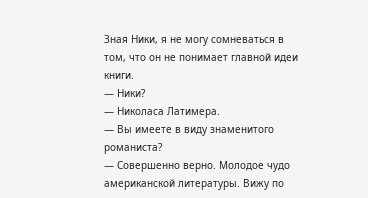Зная Ники, я не могу сомневаться в том, что он не понимает главной идеи книги.
— Ники?
— Николаса Латимера.
— Вы имеете в виду знаменитого романиста?
— Совершенно верно. Молодое чудо американской литературы. Вижу по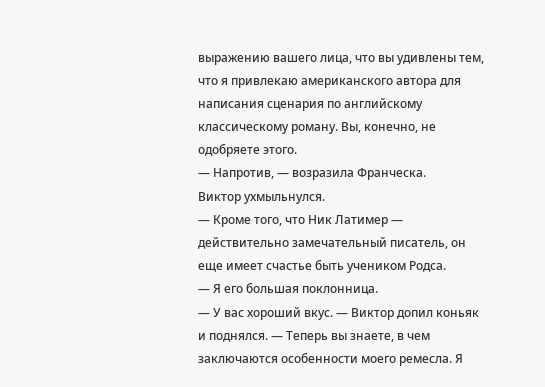выражению вашего лица, что вы удивлены тем, что я привлекаю американского автора для написания сценария по английскому классическому роману. Вы, конечно, не одобряете этого.
— Напротив, — возразила Франческа.
Виктор ухмыльнулся.
— Кроме того, что Ник Латимер — действительно замечательный писатель, он еще имеет счастье быть учеником Родса.
— Я его большая поклонница.
— У вас хороший вкус. — Виктор допил коньяк и поднялся. — Теперь вы знаете, в чем заключаются особенности моего ремесла. Я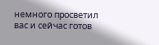немного просветил вас и сейчас готов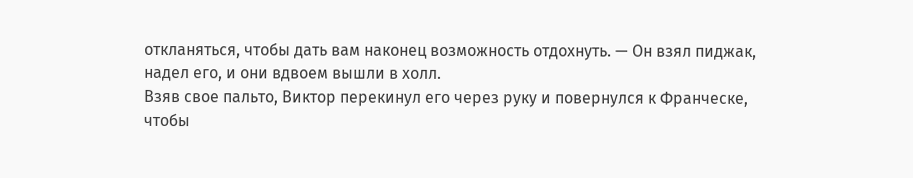откланяться, чтобы дать вам наконец возможность отдохнуть. — Он взял пиджак, надел его, и они вдвоем вышли в холл.
Взяв свое пальто, Виктор перекинул его через руку и повернулся к Франческе, чтобы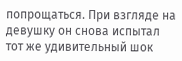попрощаться. При взгляде на девушку он снова испытал тот же удивительный шок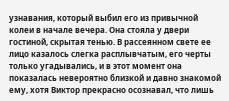узнавания, который выбил его из привычной колеи в начале вечера. Она стояла у двери гостиной, скрытая тенью. В рассеянном свете ее лицо казалось слегка расплывчатым, его черты только угадывались, и в этот момент она показалась невероятно близкой и давно знакомой ему, хотя Виктор прекрасно осознавал, что лишь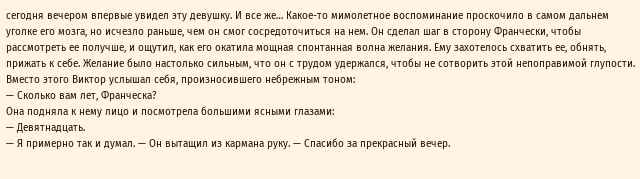сегодня вечером впервые увидел эту девушку. И все же… Какое-то мимолетное воспоминание проскочило в самом дальнем уголке его мозга, но исчезло раньше, чем он смог сосредоточиться на нем. Он сделал шаг в сторону Франчески, чтобы рассмотреть ее получше, и ощутил, как его окатила мощная спонтанная волна желания. Ему захотелось схватить ее, обнять, прижать к себе. Желание было настолько сильным, что он с трудом удержался, чтобы не сотворить этой непоправимой глупости.
Вместо этого Виктор услышал себя, произносившего небрежным тоном:
— Сколько вам лет, Франческа?
Она подняла к нему лицо и посмотрела большими ясными глазами:
— Девятнадцать.
— Я примерно так и думал. — Он вытащил из кармана руку. — Спасибо за прекрасный вечер.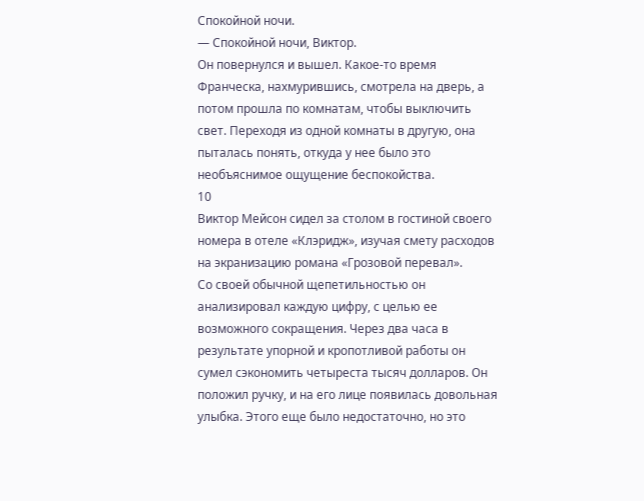Спокойной ночи.
— Спокойной ночи, Виктор.
Он повернулся и вышел. Какое-то время Франческа, нахмурившись, смотрела на дверь, а потом прошла по комнатам, чтобы выключить свет. Переходя из одной комнаты в другую, она пыталась понять, откуда у нее было это необъяснимое ощущение беспокойства.
10
Виктор Мейсон сидел за столом в гостиной своего номера в отеле «Клэридж», изучая смету расходов на экранизацию романа «Грозовой перевал».
Со своей обычной щепетильностью он анализировал каждую цифру, с целью ее возможного сокращения. Через два часа в результате упорной и кропотливой работы он сумел сэкономить четыреста тысяч долларов. Он положил ручку, и на его лице появилась довольная улыбка. Этого еще было недостаточно, но это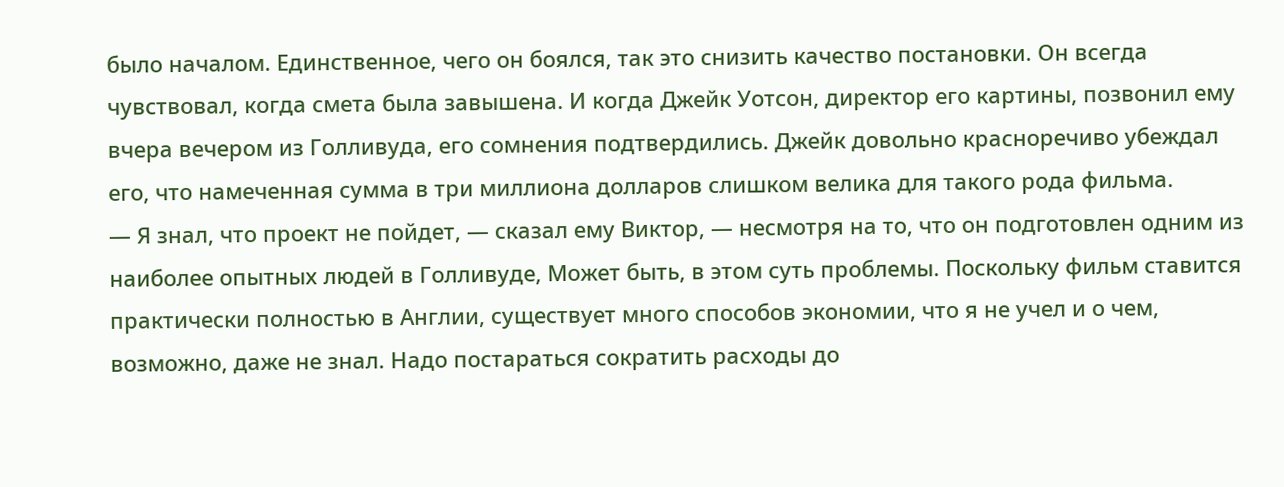было началом. Единственное, чего он боялся, так это снизить качество постановки. Он всегда чувствовал, когда смета была завышена. И когда Джейк Уотсон, директор его картины, позвонил ему вчера вечером из Голливуда, его сомнения подтвердились. Джейк довольно красноречиво убеждал его, что намеченная сумма в три миллиона долларов слишком велика для такого рода фильма.
— Я знал, что проект не пойдет, — сказал ему Виктор, — несмотря на то, что он подготовлен одним из наиболее опытных людей в Голливуде, Может быть, в этом суть проблемы. Поскольку фильм ставится практически полностью в Англии, существует много способов экономии, что я не учел и о чем, возможно, даже не знал. Надо постараться сократить расходы до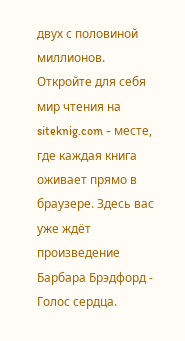двух с половиной миллионов.
Откройте для себя мир чтения на siteknig.com - месте, где каждая книга оживает прямо в браузере. Здесь вас уже ждёт произведение Барбара Брэдфорд - Голос сердца.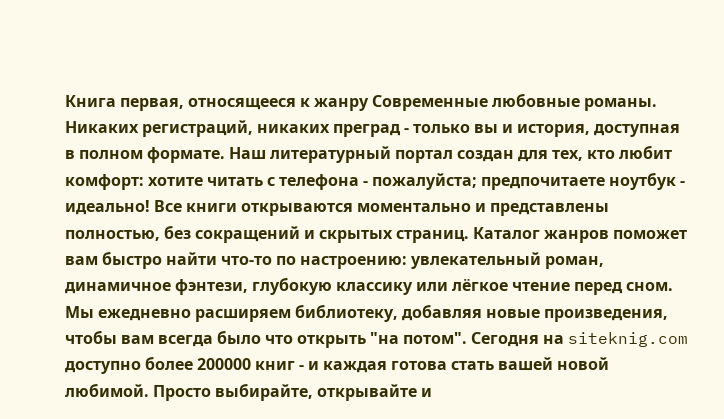Книга первая, относящееся к жанру Современные любовные романы. Никаких регистраций, никаких преград - только вы и история, доступная в полном формате. Наш литературный портал создан для тех, кто любит комфорт: хотите читать с телефона - пожалуйста; предпочитаете ноутбук - идеально! Все книги открываются моментально и представлены полностью, без сокращений и скрытых страниц. Каталог жанров поможет вам быстро найти что-то по настроению: увлекательный роман, динамичное фэнтези, глубокую классику или лёгкое чтение перед сном. Мы ежедневно расширяем библиотеку, добавляя новые произведения, чтобы вам всегда было что открыть "на потом". Сегодня на siteknig.com доступно более 200000 книг - и каждая готова стать вашей новой любимой. Просто выбирайте, открывайте и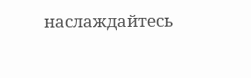наслаждайтесь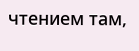чтением там,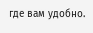где вам удобно.